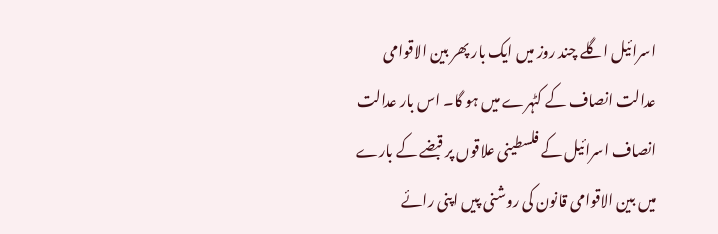اسرائیل اگلے چند روز میں ایک بار پھر بین الاقوامی عدالت انصاف کے کٹہرے میں ہو گا۔ اس بار عدالت انصاف اسرائیل کے فلسطینی علاقوں پر قبضے کے بارے میں بین الاقوامی قانون کی روشنی پیں اپنی رائے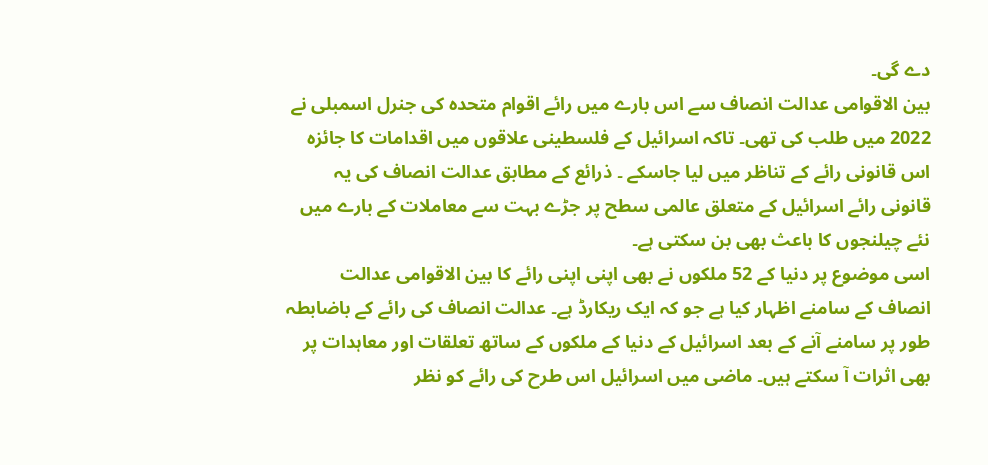دے گی۔
بین الاقوامی عدالت انصاف سے اس بارے میں رائے اقوام متحدہ کی جنرل اسمبلی نے 2022 میں طلب کی تھی۔ تاکہ اسرائیل کے فلسطینی علاقوں میں اقدامات کا جائزہ اس قانونی رائے کے تناظر میں لیا جاسکے ۔ ذرائع کے مطابق عدالت انصاف کی یہ قانونی رائے اسرائیل کے متعلق عالمی سطح پر جڑے بہت سے معاملات کے بارے میں نئے چیلنجوں کا باعث بھی بن سکتی ہے۔
اسی موضوع پر دنیا کے 52 ملکوں نے بھی اپنی اپنی رائے کا بین الاقوامی عدالت انصاف کے سامنے اظہار کیا ہے جو کہ ایک ریکارڈ ہے۔ عدالت انصاف کی رائے کے باضابطہ طور پر سامنے آنے کے بعد اسرائیل کے دنیا کے ملکوں کے ساتھ تعلقات اور معاہدات پر بھی اثرات آ سکتے ہیں۔ ماضی میں اسرائیل اس طرح کی رائے کو نظر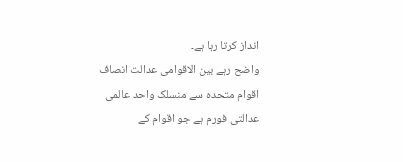انداز کرتا رہا ہے۔
واضح رہے بین الاقوامی عدالت انصاف اقوام متحدہ سے منسلک واحد عالمی عدالتی فورم ہے جو اقوام کے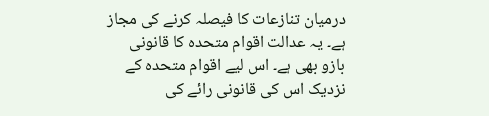درمیان تنازعات کا فیصلہ کرنے کی مجاز ہے۔ یہ عدالت اقوام متحدہ کا قانونی بازو بھی ہے۔ اس لیے اقوام متحدہ کے نزدیک اس کی قانونی رائے کی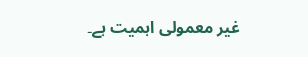غیر معمولی اہمیت ہے۔